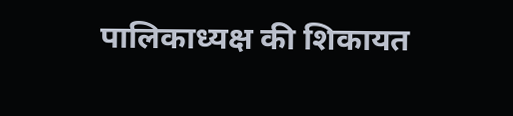पालिकाध्यक्ष की शिकायत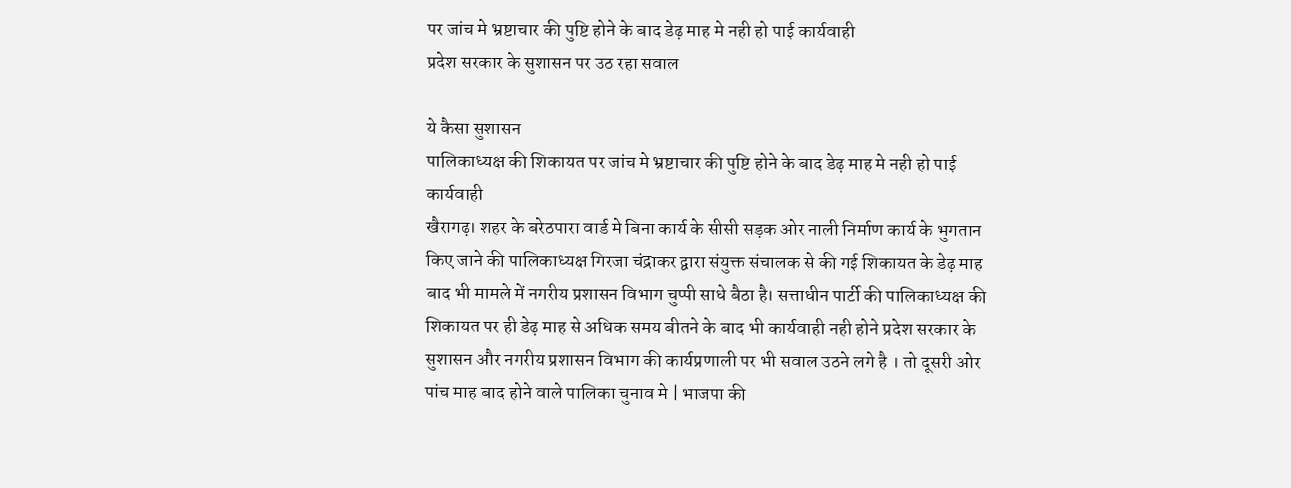पर जांच मे भ्रष्टाचार की पुष्टि होने के बाद डेढ़ माह मे नही हो पाई कार्यवाही
प्रदेश सरकार के सुशासन पर उठ रहा सवाल

ये कैसा सुशासन
पालिकाध्यक्ष की शिकायत पर जांच मे भ्रष्टाचार की पुष्टि होने के बाद डेढ़ माह मे नही हो पाई कार्यवाही
खैरागढ़। शहर के बरेठपारा वार्ड मे बिना कार्य के सीसी सड़क ओर नाली निर्माण कार्य के भुगतान किए जाने की पालिकाध्यक्ष गिरजा चंद्राकर द्वारा संयुक्त संचालक से की गई शिकायत के डेढ़ माह बाद भी मामले में नगरीय प्रशासन विभाग चुप्पी साधे बैठा है। सत्ताधीन पार्टी की पालिकाध्यक्ष की शिकायत पर ही डेढ़ माह से अधिक समय बीतने के बाद भी कार्यवाही नही होने प्रदेश सरकार के सुशासन और नगरीय प्रशासन विभाग की कार्यप्रणाली पर भी सवाल उठने लगे है । तो दूसरी ओर पांच माह बाद होने वाले पालिका चुनाव मे | भाजपा की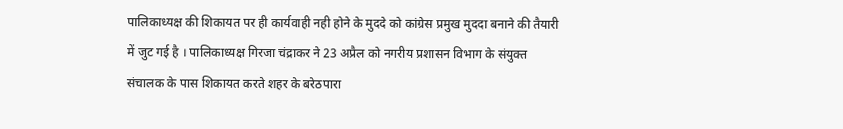पालिकाध्यक्ष की शिकायत पर ही कार्यवाही नही होने के मुददे को कांग्रेस प्रमुख मुददा बनाने की तैयारी में जुट गई है । पालिकाध्यक्ष गिरजा चंद्राकर ने 23 अप्रैल को नगरीय प्रशासन विभाग के संयुक्त संचालक के पास शिकायत करते शहर के बरेठपारा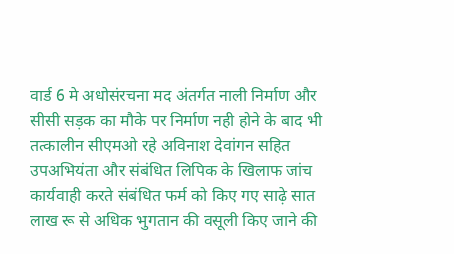वार्ड 6 मे अधोसंरचना मद अंतर्गत नाली निर्माण और सीसी सड़क का मौके पर निर्माण नही होने के बाद भी तत्कालीन सीएमओ रहे अविनाश देवांगन सहित उपअभियंता और संबंधित लिपिक के खिलाफ जांच कार्यवाही करते संबंधित फर्म को किए गए साढ़े सात लाख रू से अधिक भुगतान की वसूली किए जाने की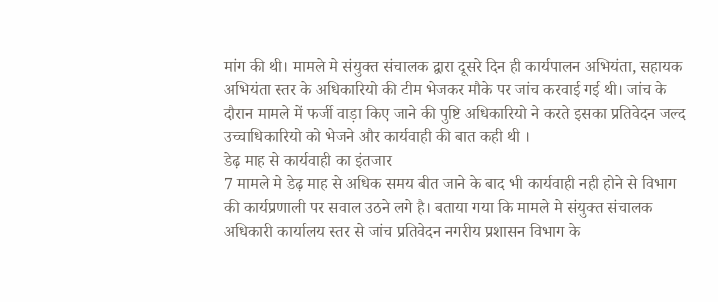मांग की थी। मामले मे संयुक्त संचालक द्वारा दूसरे दिन ही कार्यपालन अभियंता, सहायक अभियंता स्तर के अधिकारियो की टीम भेजकर मौके पर जांच करवाई गई थी। जांच के दौरान मामले में फर्जी वाड़ा किए जाने की पुष्टि अधिकारियो ने करते इसका प्रतिवेदन जल्द उच्चाधिकारियो को भेजने और कार्यवाही की बात कही थी ।
डेढ़ माह से कार्यवाही का इंतजार
7 मामले मे डेढ़ माह से अधिक समय बीत जाने के बाद भी कार्यवाही नही होने से विभाग की कार्यप्रणाली पर सवाल उठने लगे है। बताया गया कि मामले मे संयुक्त संचालक अधिकारी कार्यालय स्तर से जांच प्रतिवेदन नगरीय प्रशासन विभाग के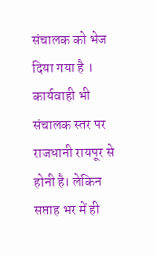संचालक को भेज दिया गया है । कार्यवाही भी संचालक स्तर पर राजधानी रायपूर से होनी है। लेकिन सप्ताह भर में ही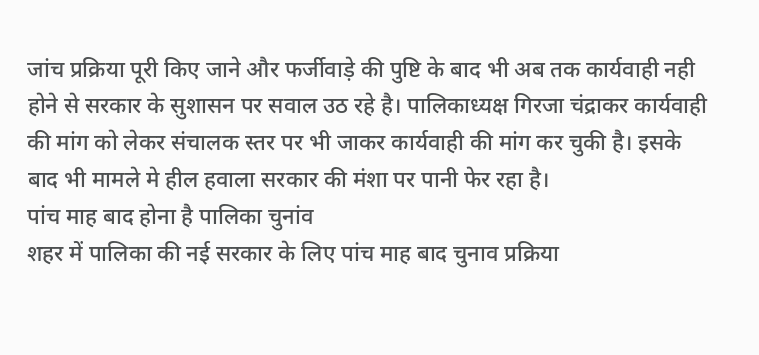जांच प्रक्रिया पूरी किए जाने और फर्जीवाड़े की पुष्टि के बाद भी अब तक कार्यवाही नही होने से सरकार के सुशासन पर सवाल उठ रहे है। पालिकाध्यक्ष गिरजा चंद्राकर कार्यवाही की मांग को लेकर संचालक स्तर पर भी जाकर कार्यवाही की मांग कर चुकी है। इसके बाद भी मामले मे हील हवाला सरकार की मंशा पर पानी फेर रहा है।
पांच माह बाद होना है पालिका चुनांव
शहर में पालिका की नई सरकार के लिए पांच माह बाद चुनाव प्रक्रिया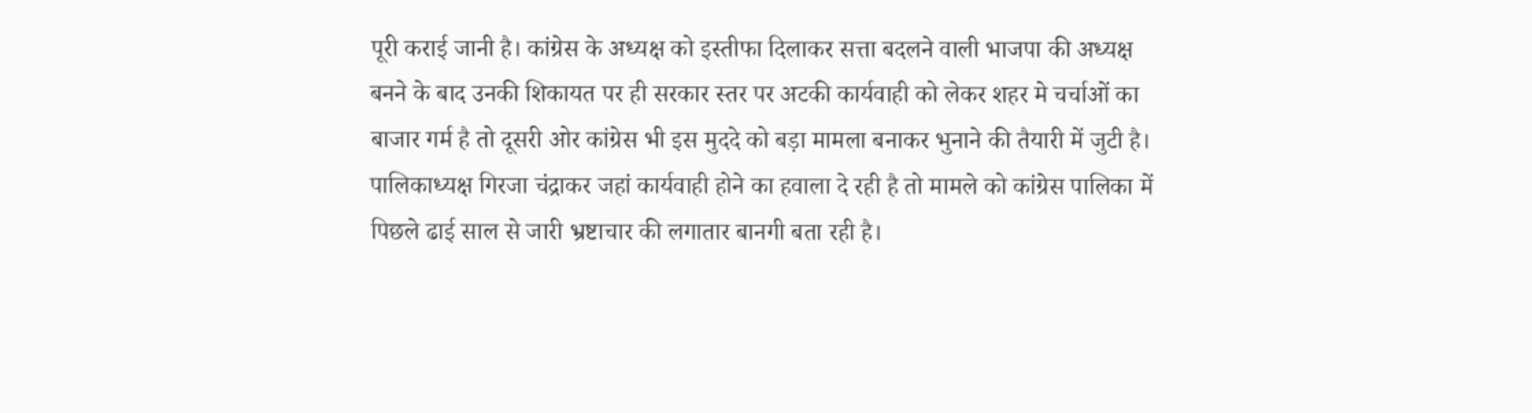पूरी कराई जानी है। कांग्रेस के अध्यक्ष को इस्तीफा दिलाकर सत्ता बदलने वाली भाजपा की अध्यक्ष बनने के बाद उनकी शिकायत पर ही सरकार स्तर पर अटकी कार्यवाही को लेकर शहर मे चर्चाओं का बाजार गर्म है तो दूसरी ओर कांग्रेस भी इस मुददे को बड़ा मामला बनाकर भुनाने की तैयारी में जुटी है। पालिकाध्यक्ष गिरजा चंद्राकर जहां कार्यवाही होने का हवाला दे रही है तो मामले को कांग्रेस पालिका में पिछले ढाई साल से जारी भ्रष्टाचार की लगातार बानगी बता रही है।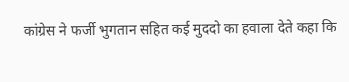कांग्रेस ने फर्जी भुगतान सहित कई मुददो का हवाला देते कहा कि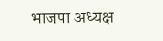भाजपा अध्यक्ष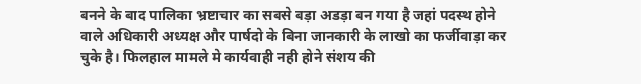बनने के बाद पालिका भ्रष्टाचार का सबसे बड़ा अडड़ा बन गया है जहां पदस्थ होने वाले अधिकारी अध्यक्ष और पार्षदो के बिना जानकारी के लाखो का फर्जीवाड़ा कर चुके है। फिलहाल मामले मे कार्यवाही नही होने संशय की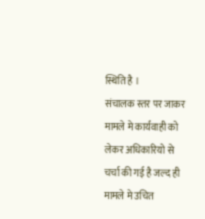स्थिति है ।
संचालक स्तर पर जाकर मामले मे कार्यवाही को लेकर अधिकारियो से चर्चा की गई है जल्द ही मामले मे उचित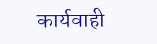कार्यवाही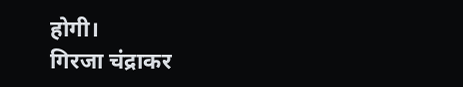होगी।
गिरजा चंद्राकर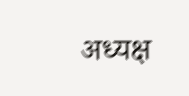अध्यक्ष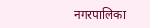नगरपालिका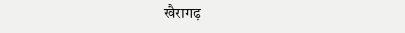खैरागढ़